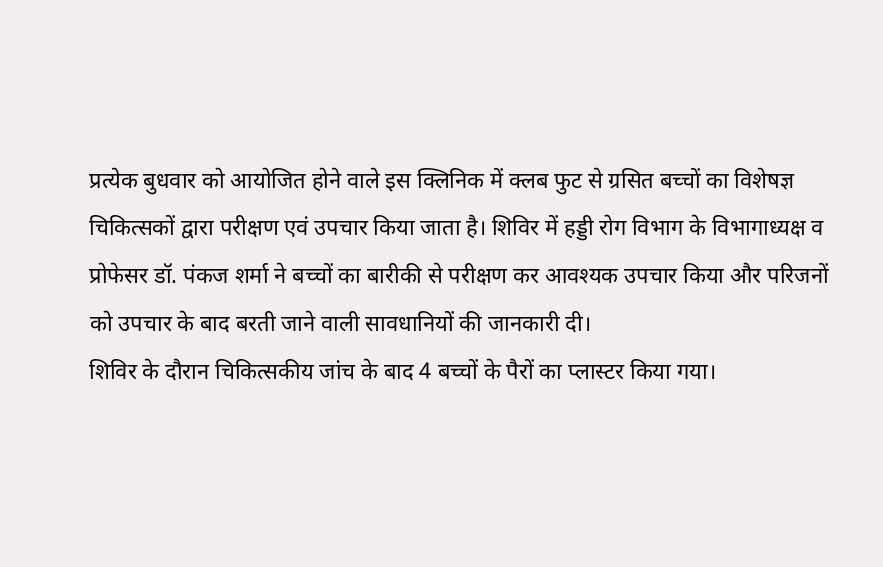प्रत्येक बुधवार को आयोजित होने वाले इस क्लिनिक में क्लब फुट से ग्रसित बच्चों का विशेषज्ञ चिकित्सकों द्वारा परीक्षण एवं उपचार किया जाता है। शिविर में हड्डी रोग विभाग के विभागाध्यक्ष व प्रोफेसर डॉ. पंकज शर्मा ने बच्चों का बारीकी से परीक्षण कर आवश्यक उपचार किया और परिजनों को उपचार के बाद बरती जाने वाली सावधानियों की जानकारी दी।
शिविर के दौरान चिकित्सकीय जांच के बाद 4 बच्चों के पैरों का प्लास्टर किया गया।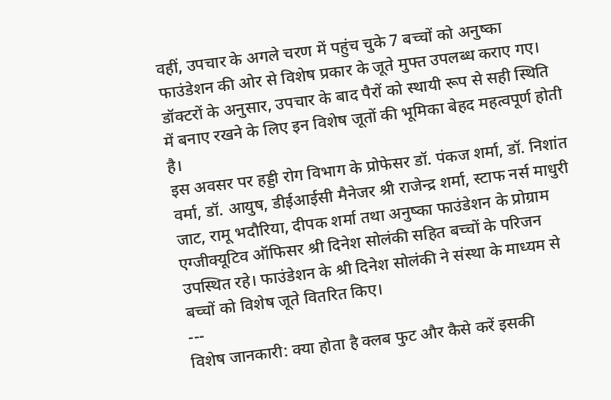वहीं, उपचार के अगले चरण में पहुंच चुके 7 बच्चों को अनुष्का फाउंडेशन की ओर से विशेष प्रकार के जूते मुफ्त उपलब्ध कराए गए। डॉक्टरों के अनुसार, उपचार के बाद पैरों को स्थायी रूप से सही स्थिति में बनाए रखने के लिए इन विशेष जूतों की भूमिका बेहद महत्वपूर्ण होती है।
इस अवसर पर हड्डी रोग विभाग के प्रोफेसर डॉ. पंकज शर्मा, डॉ. निशांत वर्मा, डॉ. आयुष, डीईआईसी मैनेजर श्री राजेन्द्र शर्मा, स्टाफ नर्स माधुरी जाट, रामू भदौरिया, दीपक शर्मा तथा अनुष्का फाउंडेशन के प्रोग्राम एग्जीक्यूटिव ऑफिसर श्री दिनेश सोलंकी सहित बच्चों के परिजन उपस्थित रहे। फाउंडेशन के श्री दिनेश सोलंकी ने संस्था के माध्यम से बच्चों को विशेष जूते वितरित किए।
---
विशेष जानकारी: क्या होता है क्लब फुट और कैसे करें इसकी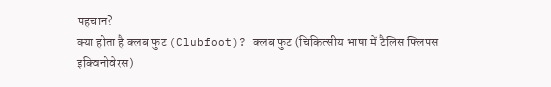पहचान?
क्या होता है क्लब फुट (Clubfoot)? क्लब फुट (चिकित्सीय भाषा में टैलिस फ्लिपस इक्विनोवेरस)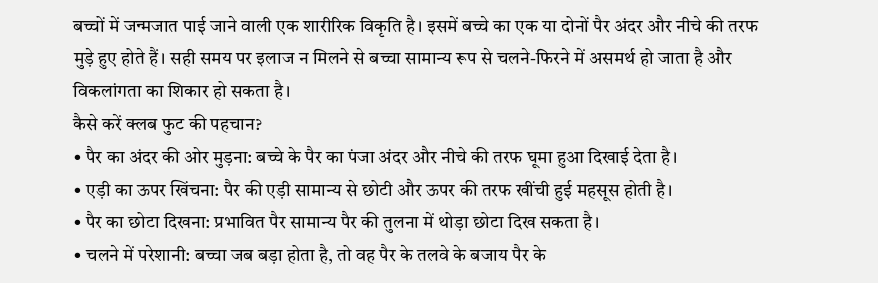बच्चों में जन्मजात पाई जाने वाली एक शारीरिक विकृति है। इसमें बच्चे का एक या दोनों पैर अंदर और नीचे की तरफ मुड़े हुए होते हैं। सही समय पर इलाज न मिलने से बच्चा सामान्य रूप से चलने-फिरने में असमर्थ हो जाता है और विकलांगता का शिकार हो सकता है।
कैसे करें क्लब फुट की पहचान?
• पैर का अंदर की ओर मुड़ना: बच्चे के पैर का पंजा अंदर और नीचे की तरफ घूमा हुआ दिखाई देता है।
• एड़ी का ऊपर खिंचना: पैर की एड़ी सामान्य से छोटी और ऊपर की तरफ खींची हुई महसूस होती है।
• पैर का छोटा दिखना: प्रभावित पैर सामान्य पैर की तुलना में थोड़ा छोटा दिख सकता है।
• चलने में परेशानी: बच्चा जब बड़ा होता है, तो वह पैर के तलवे के बजाय पैर के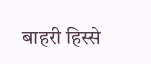बाहरी हिस्से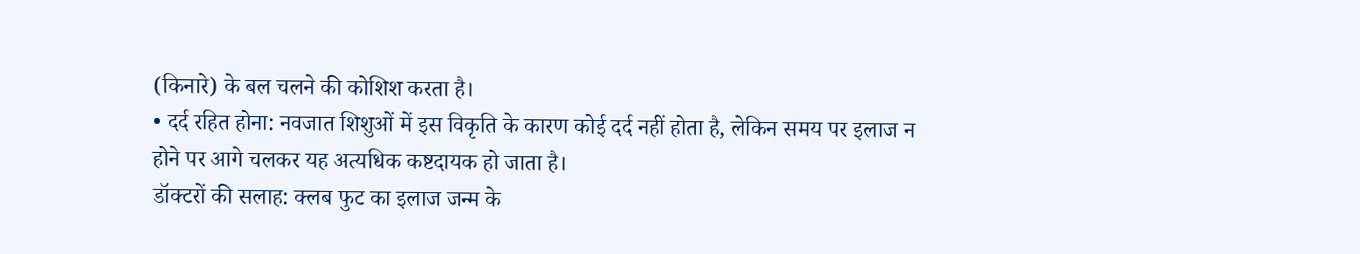(किनारे) के बल चलने की कोशिश करता है।
• दर्द रहित होना: नवजात शिशुओं में इस विकृति के कारण कोई दर्द नहीं होता है, लेकिन समय पर इलाज न होने पर आगे चलकर यह अत्यधिक कष्टदायक हो जाता है।
डॉक्टरों की सलाह: क्लब फुट का इलाज जन्म के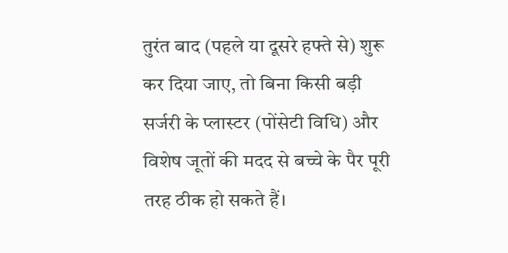तुरंत बाद (पहले या दूसरे हफ्ते से) शुरू कर दिया जाए, तो बिना किसी बड़ी सर्जरी के प्लास्टर (पोंसेटी विधि) और विशेष जूतों की मदद से बच्चे के पैर पूरी तरह ठीक हो सकते हैं।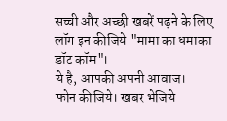सच्ची और अच्छी खबरें पढ़ने के लिए लॉग इन कीजिये "मामा का धमाका डॉट कॉम"।
ये है, आपकी अपनी आवाज।
फोन कीजिये। खबर भेजिये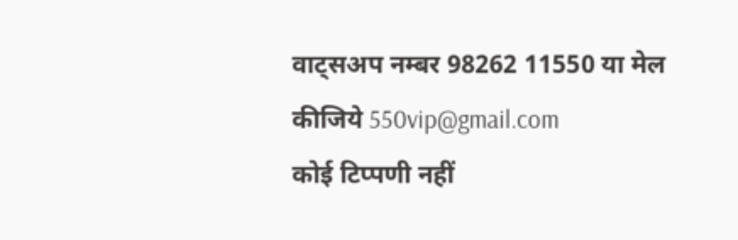वाट्सअप नम्बर 98262 11550 या मेल कीजिये 550vip@gmail.com
कोई टिप्पणी नहीं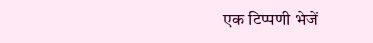एक टिप्पणी भेजें